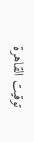توقيت القاهرة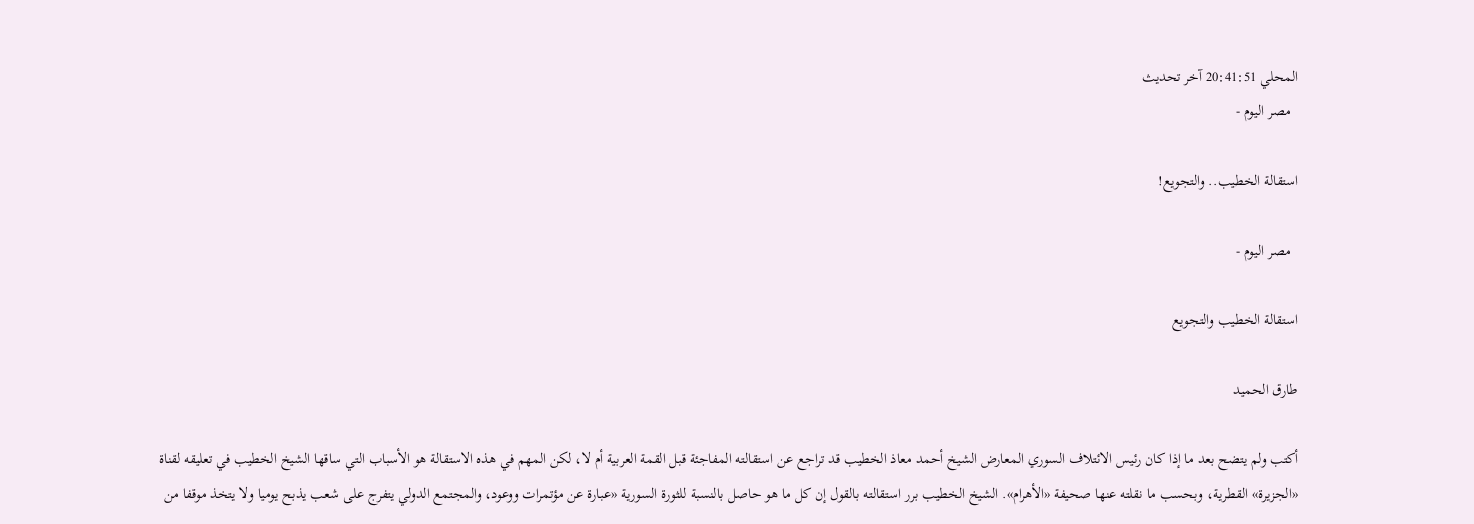المحلي 20:41:51 آخر تحديث
  مصر اليوم -

استقالة الخطيب.. والتجويع!

  مصر اليوم -

استقالة الخطيب والتجويع

طارق الحميد

أكتب ولم يتضح بعد ما إذا كان رئيس الائتلاف السوري المعارض الشيخ أحمد معاذ الخطيب قد تراجع عن استقالته المفاجئة قبل القمة العربية أم لا، لكن المهم في هذه الاستقالة هو الأسباب التي ساقها الشيخ الخطيب في تعليقه لقناة «الجزيرة» القطرية، وبحسب ما نقلته عنها صحيفة «الأهرام». الشيخ الخطيب برر استقالته بالقول إن كل ما هو حاصل بالنسبة للثورة السورية «عبارة عن مؤتمرات ووعود، والمجتمع الدولي يتفرج على شعب يذبح يوميا ولا يتخذ موقفا من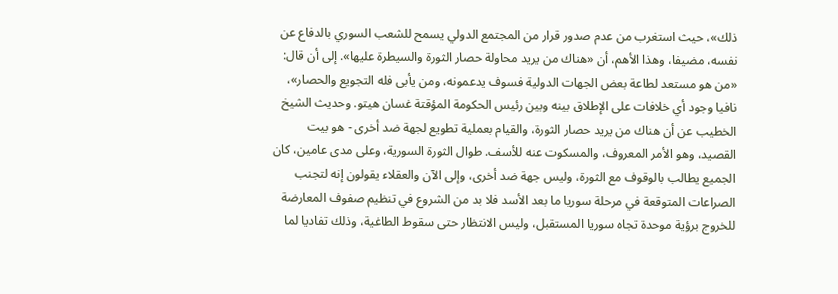ذلك»، حيث استغرب من عدم صدور قرار من المجتمع الدولي يسمح للشعب السوري بالدفاع عن نفسه، مضيفا، وهذا الأهم، أن «هناك من يريد محاولة حصار الثورة والسيطرة عليها». إلى أن قال: «من هو مستعد لطاعة بعض الجهات الدولية فسوف يدعمونه، ومن يأبى فله التجويع والحصار»، نافيا وجود أي خلافات على الإطلاق بينه وبين رئيس الحكومة المؤقتة غسان هيتو. وحديث الشيخ الخطيب عن أن هناك من يريد حصار الثورة، والقيام بعملية تطويع لجهة ضد أخرى - هو بيت القصيد، وهو الأمر المعروف، والمسكوت عنه للأسف. طوال الثورة السورية، وعلى مدى عامين، كان الجميع يطالب بالوقوف مع الثورة، وليس جهة ضد أخرى، وإلى الآن والعقلاء يقولون إنه لتجنب الصراعات المتوقعة في مرحلة سوريا ما بعد الأسد فلا بد من الشروع في تنظيم صفوف المعارضة للخروج برؤية موحدة تجاه سوريا المستقبل، وليس الانتظار حتى سقوط الطاغية، وذلك تفاديا لما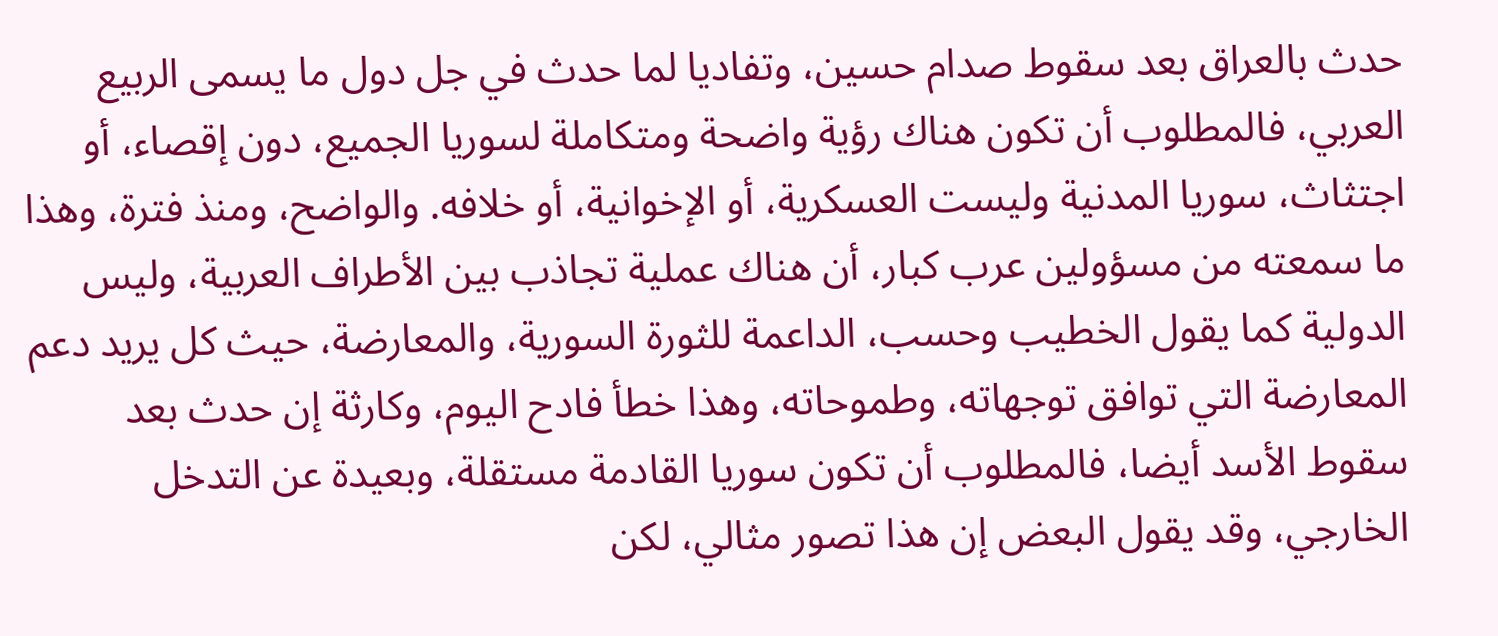حدث بالعراق بعد سقوط صدام حسين، وتفاديا لما حدث في جل دول ما يسمى الربيع العربي، فالمطلوب أن تكون هناك رؤية واضحة ومتكاملة لسوريا الجميع، دون إقصاء، أو اجتثاث، سوريا المدنية وليست العسكرية، أو الإخوانية، أو خلافه. والواضح، ومنذ فترة، وهذا ما سمعته من مسؤولين عرب كبار، أن هناك عملية تجاذب بين الأطراف العربية، وليس الدولية كما يقول الخطيب وحسب، الداعمة للثورة السورية، والمعارضة، حيث كل يريد دعم المعارضة التي توافق توجهاته، وطموحاته، وهذا خطأ فادح اليوم، وكارثة إن حدث بعد سقوط الأسد أيضا، فالمطلوب أن تكون سوريا القادمة مستقلة، وبعيدة عن التدخل الخارجي، وقد يقول البعض إن هذا تصور مثالي، لكن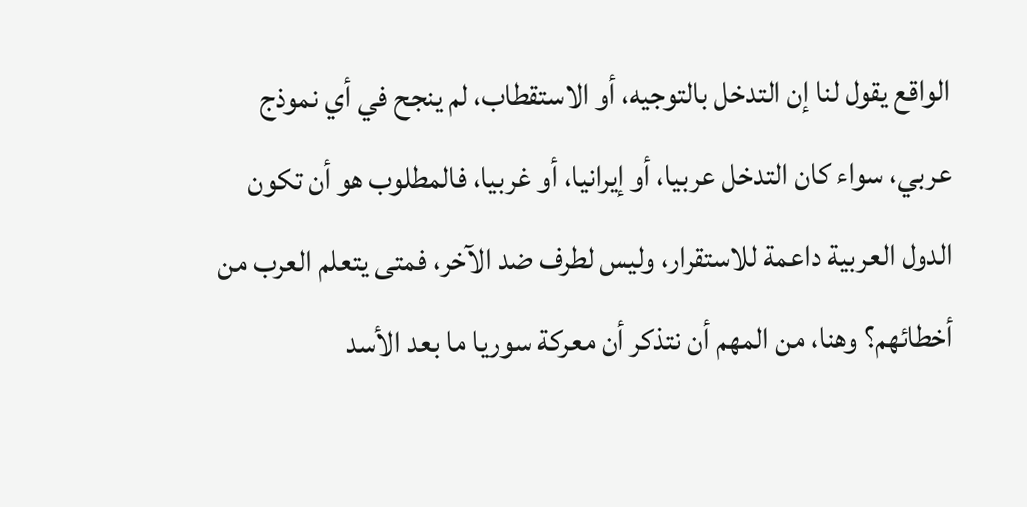الواقع يقول لنا إن التدخل بالتوجيه، أو الاستقطاب، لم ينجح في أي نموذج عربي، سواء كان التدخل عربيا، أو إيرانيا، أو غربيا، فالمطلوب هو أن تكون الدول العربية داعمة للاستقرار، وليس لطرف ضد الآخر، فمتى يتعلم العرب من أخطائهم؟ وهنا، من المهم أن نتذكر أن معركة سوريا ما بعد الأسد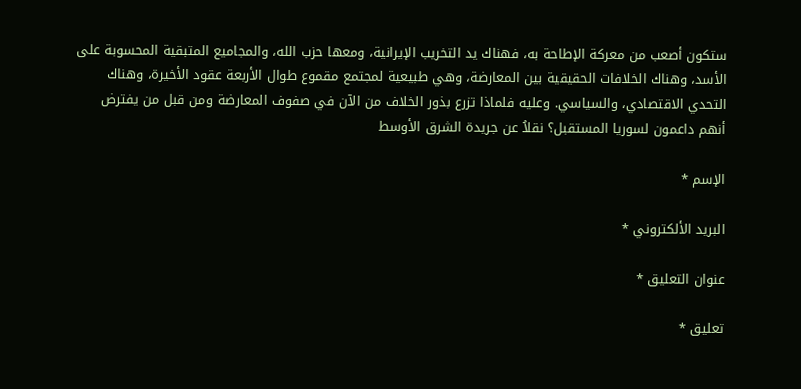ستكون أصعب من معركة الإطاحة به، فهناك يد التخريب الإيرانية، ومعها حزب الله، والمجاميع المتبقية المحسوبة على الأسد، وهناك الخلافات الحقيقية بين المعارضة، وهي طبيعية لمجتمع مقموع طوال الأربعة عقود الأخيرة، وهناك التحدي الاقتصادي، والسياسي. وعليه فلماذا تزرع بذور الخلاف من الآن في صفوف المعارضة ومن قبل من يفترض أنهم داعمون لسوريا المستقبل؟ نقلاُ عن جريدة الشرق الأوسط

الإسم *

البريد الألكتروني *

عنوان التعليق *

تعليق *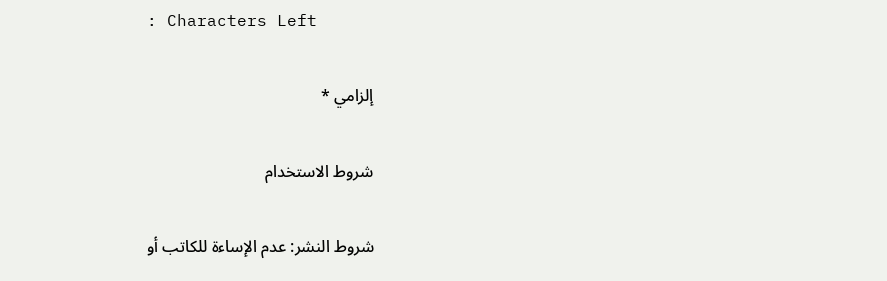: Characters Left

إلزامي *

شروط الاستخدام

شروط النشر: عدم الإساءة للكاتب أو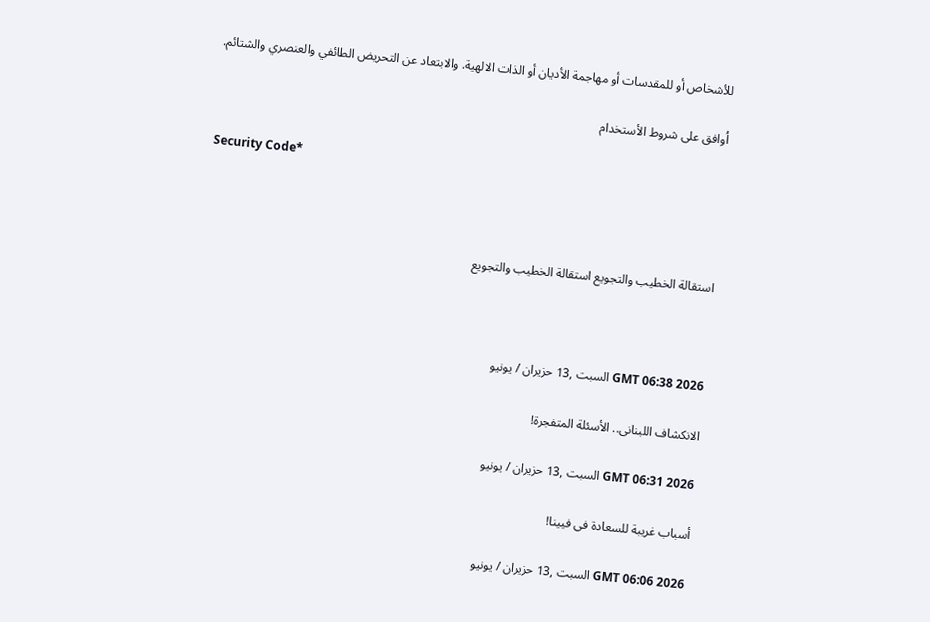للأشخاص أو للمقدسات أو مهاجمة الأديان أو الذات الالهية. والابتعاد عن التحريض الطائفي والعنصري والشتائم.

اُوافق على شروط الأستخدام

Security Code*



استقالة الخطيب والتجويع استقالة الخطيب والتجويع



GMT 06:38 2026 السبت ,13 حزيران / يونيو

الانكشاف اللبنانى.. الأسئلة المتفجرة!

GMT 06:31 2026 السبت ,13 حزيران / يونيو

أسباب غريبة للسعادة فى فيينا!

GMT 06:06 2026 السبت ,13 حزيران / يونيو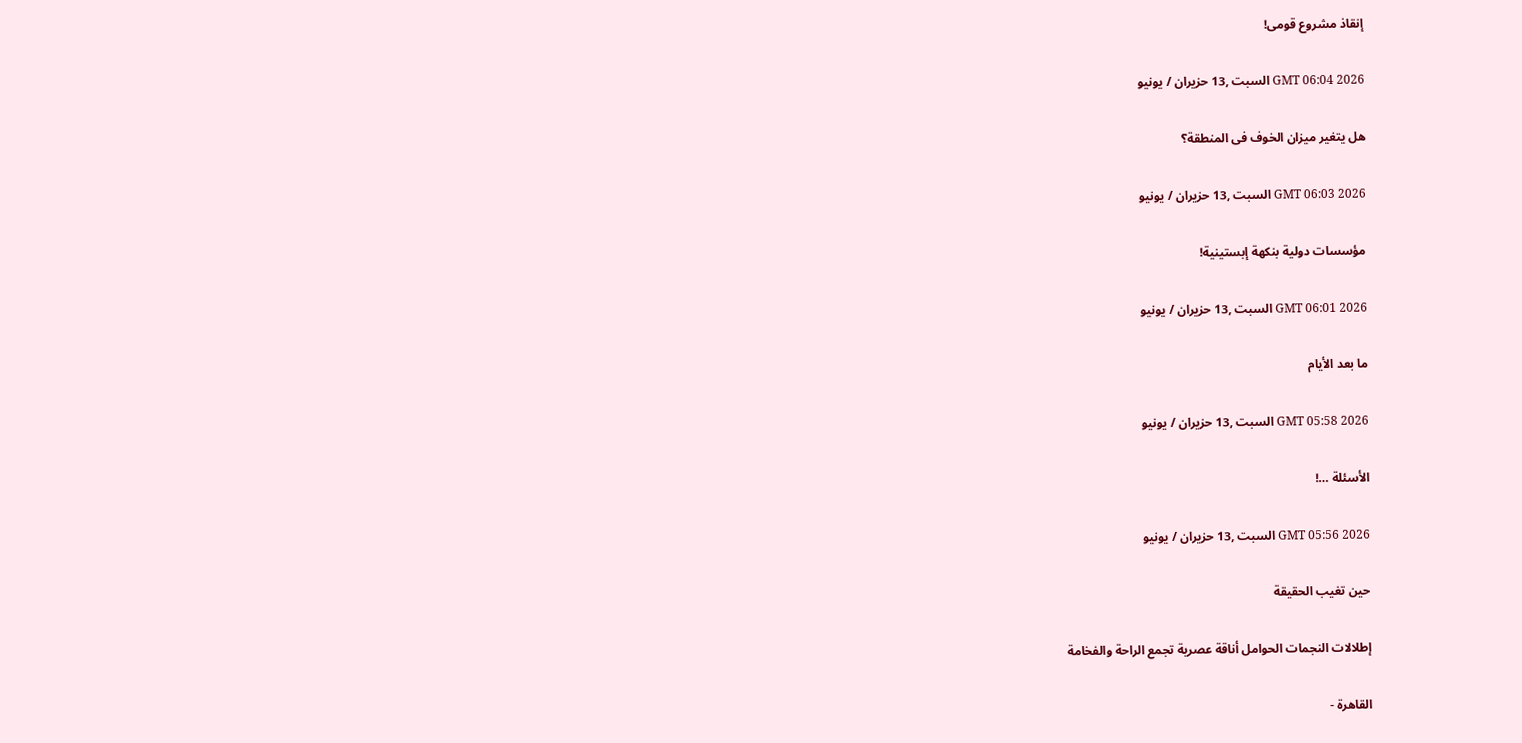إنقاذ مشروع قومى!

GMT 06:04 2026 السبت ,13 حزيران / يونيو

هل يتغير ميزان الخوف فى المنطقة؟

GMT 06:03 2026 السبت ,13 حزيران / يونيو

مؤسسات دولية بنكهة إبستينية!

GMT 06:01 2026 السبت ,13 حزيران / يونيو

ما بعد الأيام

GMT 05:58 2026 السبت ,13 حزيران / يونيو

الأسئلة …!

GMT 05:56 2026 السبت ,13 حزيران / يونيو

حين تغيب الحقيقة

إطلالات النجمات الحوامل أناقة عصرية تجمع الراحة والفخامة

القاهرة -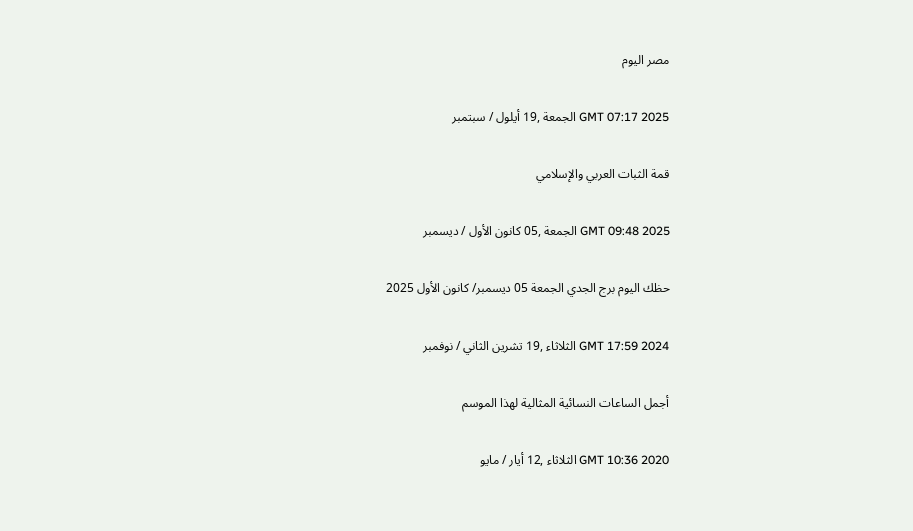مصر اليوم

GMT 07:17 2025 الجمعة ,19 أيلول / سبتمبر

قمة الثبات العربي والإسلامي

GMT 09:48 2025 الجمعة ,05 كانون الأول / ديسمبر

حظك اليوم برج الجدي الجمعة 05 ديسمبر/ كانون الأول 2025

GMT 17:59 2024 الثلاثاء ,19 تشرين الثاني / نوفمبر

أجمل الساعات النسائية المثالية لهذا الموسم

GMT 10:36 2020 الثلاثاء ,12 أيار / مايو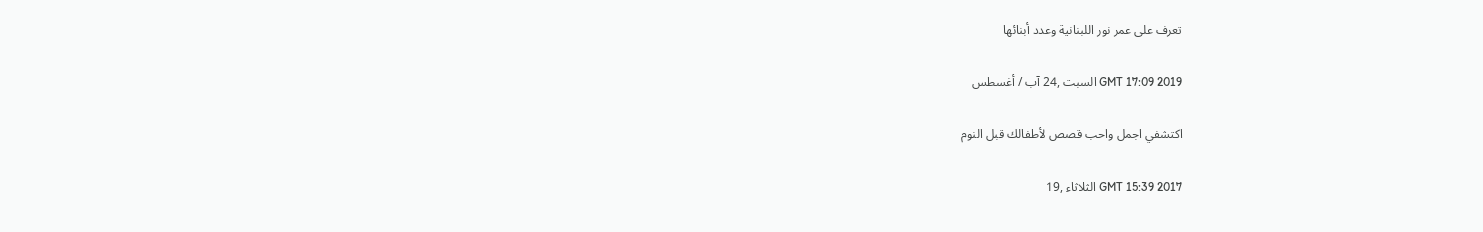تعرف على عمر نور اللبنانية وعدد أبنائها

GMT 17:09 2019 السبت ,24 آب / أغسطس

اكتشفي اجمل واحب قصص لأطفالك قبل النوم

GMT 15:39 2017 الثلاثاء ,19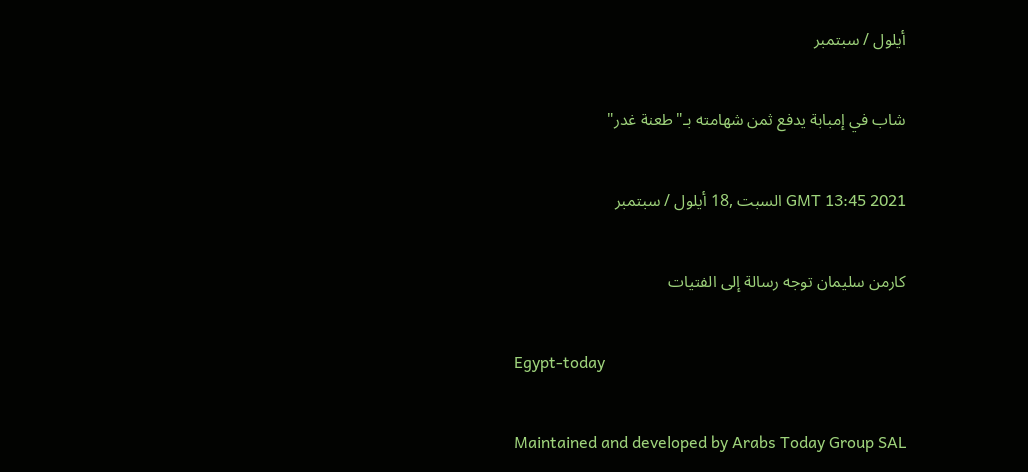أيلول / سبتمبر

شاب في إمبابة يدفع ثمن شهامته بـ"طعنة غدر"

GMT 13:45 2021 السبت ,18 أيلول / سبتمبر

كارمن سليمان توجه رسالة إلى الفتيات

Egypt-today

Maintained and developed by Arabs Today Group SAL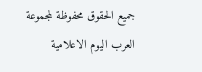جميع الحقوق محفوظة لمجموعة العرب اليوم الاعلامية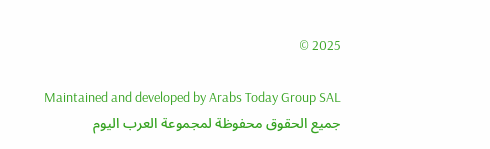2025 ©

Maintained and developed by Arabs Today Group SAL
جميع الحقوق محفوظة لمجموعة العرب اليوم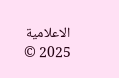الاعلامية 2025 ©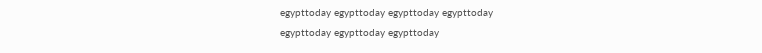egypttoday egypttoday egypttoday egypttoday
egypttoday egypttoday egypttoday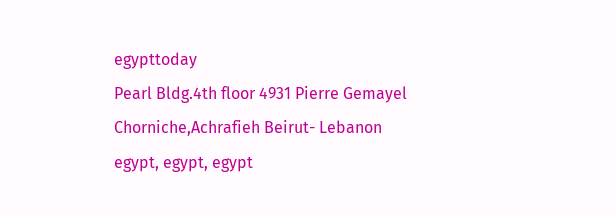egypttoday
Pearl Bldg.4th floor 4931 Pierre Gemayel Chorniche,Achrafieh Beirut- Lebanon
egypt, egypt, egypt